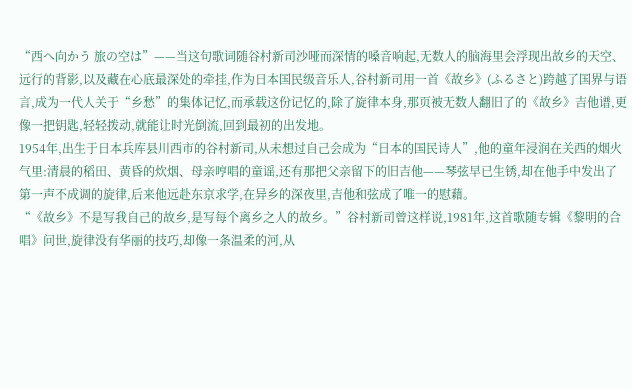“西へ向かう 旅の空は”——当这句歌词随谷村新司沙哑而深情的嗓音响起,无数人的脑海里会浮现出故乡的天空、远行的背影,以及藏在心底最深处的牵挂,作为日本国民级音乐人,谷村新司用一首《故乡》(ふるさと)跨越了国界与语言,成为一代人关于“乡愁”的集体记忆,而承载这份记忆的,除了旋律本身,那页被无数人翻旧了的《故乡》吉他谱,更像一把钥匙,轻轻拨动,就能让时光倒流,回到最初的出发地。
1954年,出生于日本兵库县川西市的谷村新司,从未想过自己会成为“日本的国民诗人”,他的童年浸润在关西的烟火气里:清晨的稻田、黄昏的炊烟、母亲哼唱的童谣,还有那把父亲留下的旧吉他——琴弦早已生锈,却在他手中发出了第一声不成调的旋律,后来他远赴东京求学,在异乡的深夜里,吉他和弦成了唯一的慰藉。
“《故乡》不是写我自己的故乡,是写每个离乡之人的故乡。”谷村新司曾这样说,1981年,这首歌随专辑《黎明的合唱》问世,旋律没有华丽的技巧,却像一条温柔的河,从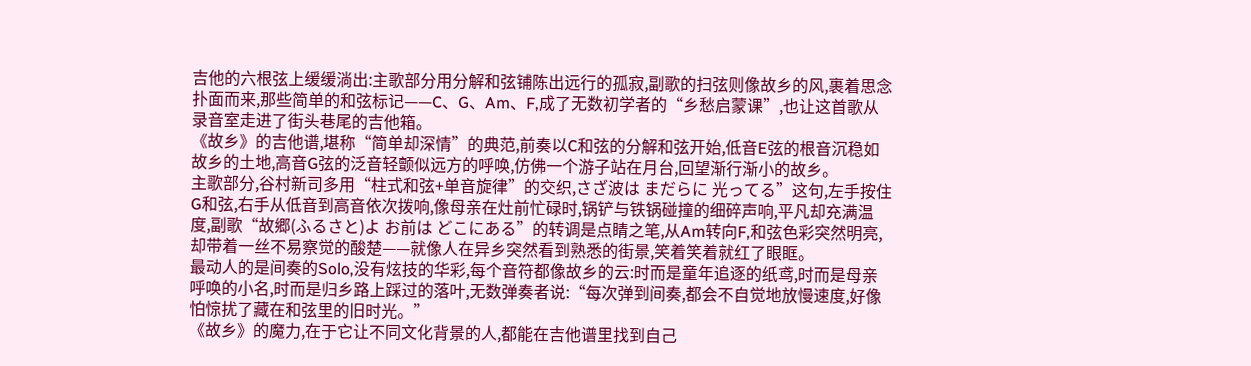吉他的六根弦上缓缓淌出:主歌部分用分解和弦铺陈出远行的孤寂,副歌的扫弦则像故乡的风,裹着思念扑面而来,那些简单的和弦标记——C、G、Am、F,成了无数初学者的“乡愁启蒙课”,也让这首歌从录音室走进了街头巷尾的吉他箱。
《故乡》的吉他谱,堪称“简单却深情”的典范,前奏以C和弦的分解和弦开始,低音E弦的根音沉稳如故乡的土地,高音G弦的泛音轻颤似远方的呼唤,仿佛一个游子站在月台,回望渐行渐小的故乡。
主歌部分,谷村新司多用“柱式和弦+单音旋律”的交织,さざ波は まだらに 光ってる”这句,左手按住G和弦,右手从低音到高音依次拨响,像母亲在灶前忙碌时,锅铲与铁锅碰撞的细碎声响,平凡却充满温度,副歌“故郷(ふるさと)よ お前は どこにある”的转调是点睛之笔,从Am转向F,和弦色彩突然明亮,却带着一丝不易察觉的酸楚——就像人在异乡突然看到熟悉的街景,笑着笑着就红了眼眶。
最动人的是间奏的Solo,没有炫技的华彩,每个音符都像故乡的云:时而是童年追逐的纸鸢,时而是母亲呼唤的小名,时而是归乡路上踩过的落叶,无数弹奏者说:“每次弹到间奏,都会不自觉地放慢速度,好像怕惊扰了藏在和弦里的旧时光。”
《故乡》的魔力,在于它让不同文化背景的人,都能在吉他谱里找到自己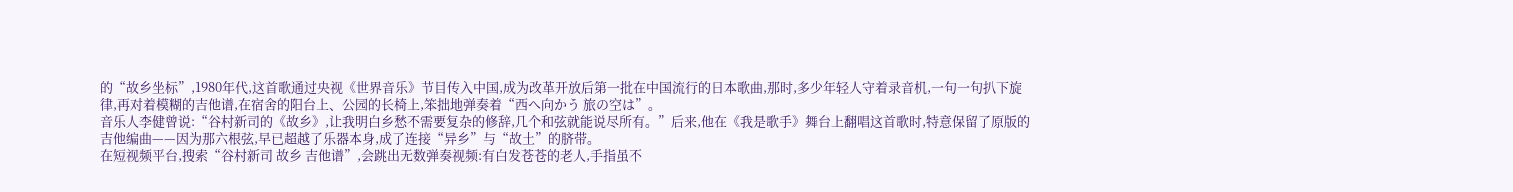的“故乡坐标”,1980年代,这首歌通过央视《世界音乐》节目传入中国,成为改革开放后第一批在中国流行的日本歌曲,那时,多少年轻人守着录音机,一句一句扒下旋律,再对着模糊的吉他谱,在宿舍的阳台上、公园的长椅上,笨拙地弹奏着“西へ向かう 旅の空は”。
音乐人李健曾说:“谷村新司的《故乡》,让我明白乡愁不需要复杂的修辞,几个和弦就能说尽所有。”后来,他在《我是歌手》舞台上翻唱这首歌时,特意保留了原版的吉他编曲——因为那六根弦,早已超越了乐器本身,成了连接“异乡”与“故土”的脐带。
在短视频平台,搜索“谷村新司 故乡 吉他谱”,会跳出无数弹奏视频:有白发苍苍的老人,手指虽不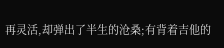再灵活,却弹出了半生的沧桑;有背着吉他的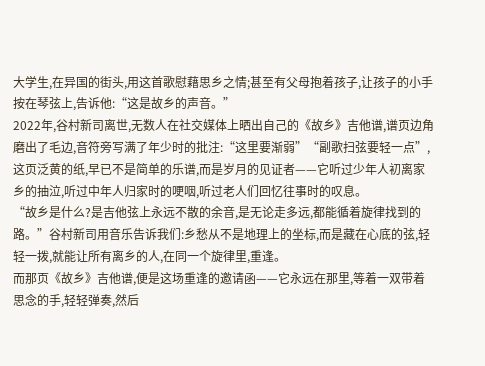大学生,在异国的街头,用这首歌慰藉思乡之情;甚至有父母抱着孩子,让孩子的小手按在琴弦上,告诉他:“这是故乡的声音。”
2022年,谷村新司离世,无数人在社交媒体上晒出自己的《故乡》吉他谱,谱页边角磨出了毛边,音符旁写满了年少时的批注:“这里要渐弱”“副歌扫弦要轻一点”,这页泛黄的纸,早已不是简单的乐谱,而是岁月的见证者——它听过少年人初离家乡的抽泣,听过中年人归家时的哽咽,听过老人们回忆往事时的叹息。
“故乡是什么?是吉他弦上永远不散的余音,是无论走多远,都能循着旋律找到的路。”谷村新司用音乐告诉我们:乡愁从不是地理上的坐标,而是藏在心底的弦,轻轻一拨,就能让所有离乡的人,在同一个旋律里,重逢。
而那页《故乡》吉他谱,便是这场重逢的邀请函——它永远在那里,等着一双带着思念的手,轻轻弹奏,然后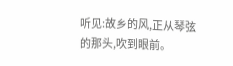听见:故乡的风,正从琴弦的那头,吹到眼前。